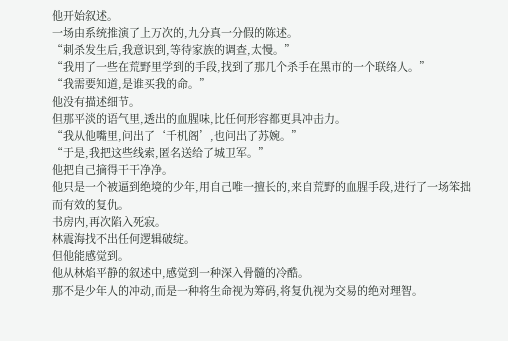他开始叙述。
一场由系统推演了上万次的,九分真一分假的陈述。
“刺杀发生后,我意识到,等待家族的调查,太慢。”
“我用了一些在荒野里学到的手段,找到了那几个杀手在黑市的一个联络人。”
“我需要知道,是谁买我的命。”
他没有描述细节。
但那平淡的语气里,透出的血腥味,比任何形容都更具冲击力。
“我从他嘴里,问出了‘千机阁’,也问出了苏婉。”
“于是,我把这些线索,匿名送给了城卫军。”
他把自己摘得干干净净。
他只是一个被逼到绝境的少年,用自己唯一擅长的,来自荒野的血腥手段,进行了一场笨拙而有效的复仇。
书房内,再次陷入死寂。
林震海找不出任何逻辑破绽。
但他能感觉到。
他从林焰平静的叙述中,感觉到一种深入骨髓的冷酷。
那不是少年人的冲动,而是一种将生命视为筹码,将复仇视为交易的绝对理智。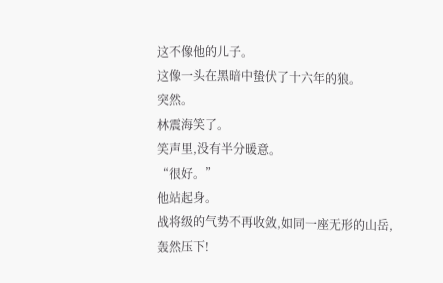这不像他的儿子。
这像一头在黑暗中蛰伏了十六年的狼。
突然。
林震海笑了。
笑声里,没有半分暖意。
“很好。”
他站起身。
战将级的气势不再收敛,如同一座无形的山岳,轰然压下!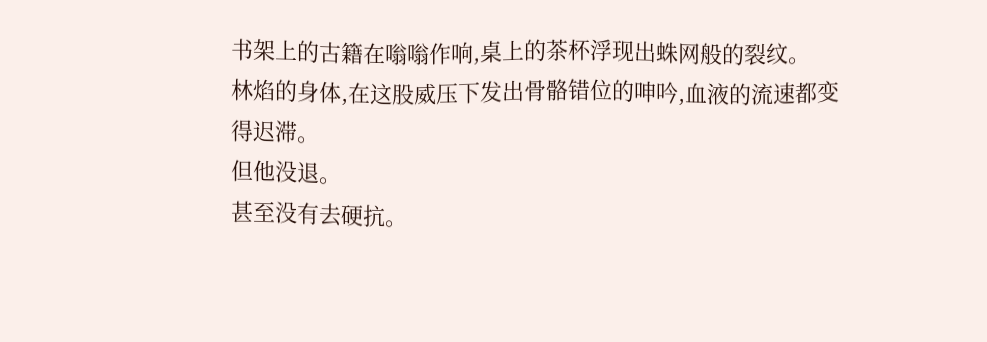书架上的古籍在嗡嗡作响,桌上的茶杯浮现出蛛网般的裂纹。
林焰的身体,在这股威压下发出骨骼错位的呻吟,血液的流速都变得迟滞。
但他没退。
甚至没有去硬抗。